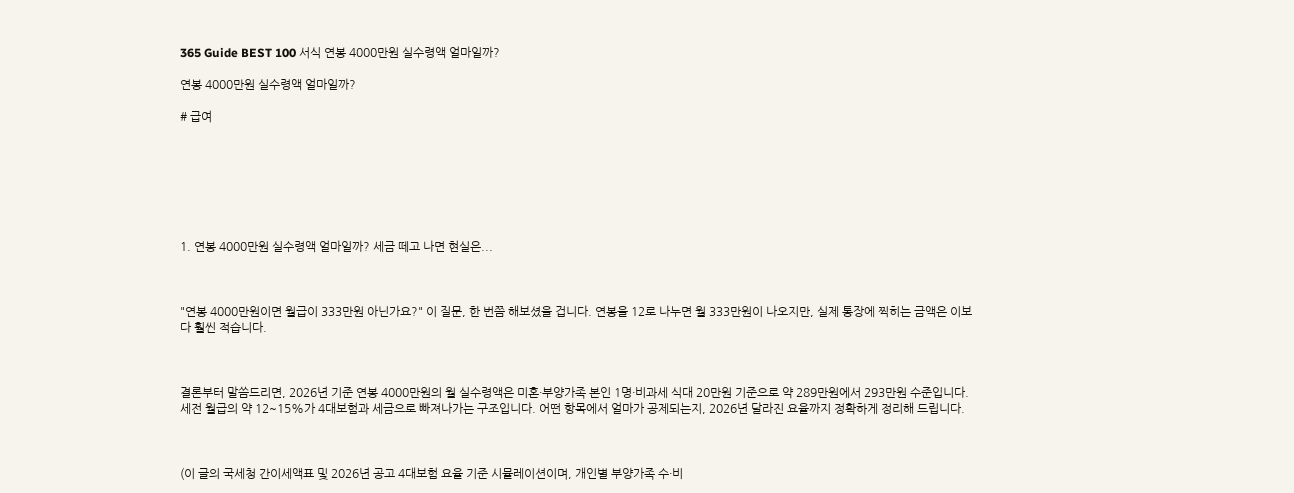365 Guide BEST 100 서식 연봉 4000만원 실수령액 얼마일까?

연봉 4000만원 실수령액 얼마일까?

# 급여







1. 연봉 4000만원 실수령액 얼마일까? 세금 떼고 나면 현실은...



"연봉 4000만원이면 월급이 333만원 아닌가요?" 이 질문, 한 번쯤 해보셨을 겁니다. 연봉을 12로 나누면 월 333만원이 나오지만, 실제 통장에 찍히는 금액은 이보다 훨씬 적습니다.



결론부터 말씀드리면, 2026년 기준 연봉 4000만원의 월 실수령액은 미혼·부양가족 본인 1명·비과세 식대 20만원 기준으로 약 289만원에서 293만원 수준입니다. 세전 월급의 약 12~15%가 4대보험과 세금으로 빠져나가는 구조입니다. 어떤 항목에서 얼마가 공제되는지, 2026년 달라진 요율까지 정확하게 정리해 드립니다.



(이 글의 국세청 간이세액표 및 2026년 공고 4대보험 요율 기준 시뮬레이션이며, 개인별 부양가족 수·비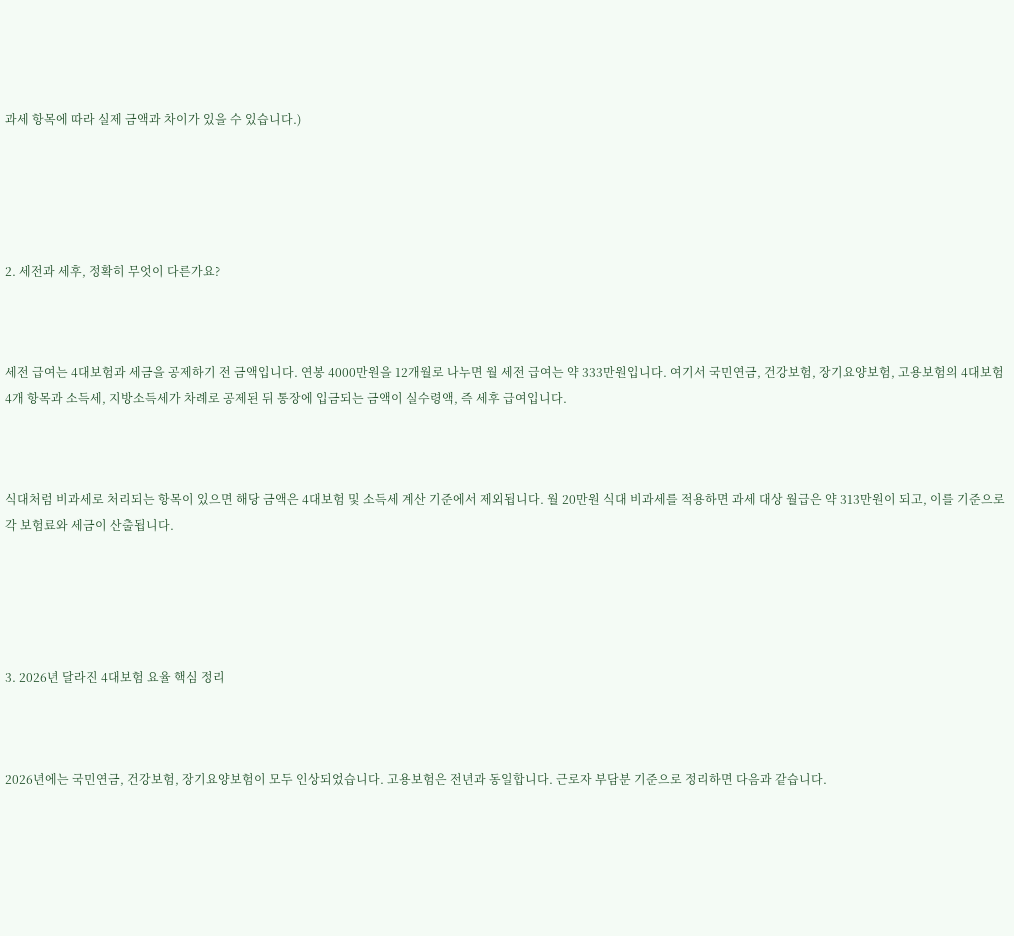과세 항목에 따라 실제 금액과 차이가 있을 수 있습니다.)





2. 세전과 세후, 정확히 무엇이 다른가요?



세전 급여는 4대보험과 세금을 공제하기 전 금액입니다. 연봉 4000만원을 12개월로 나누면 월 세전 급여는 약 333만원입니다. 여기서 국민연금, 건강보험, 장기요양보험, 고용보험의 4대보험 4개 항목과 소득세, 지방소득세가 차례로 공제된 뒤 통장에 입금되는 금액이 실수령액, 즉 세후 급여입니다.



식대처럼 비과세로 처리되는 항목이 있으면 해당 금액은 4대보험 및 소득세 계산 기준에서 제외됩니다. 월 20만원 식대 비과세를 적용하면 과세 대상 월급은 약 313만원이 되고, 이를 기준으로 각 보험료와 세금이 산출됩니다.





3. 2026년 달라진 4대보험 요율 핵심 정리



2026년에는 국민연금, 건강보험, 장기요양보험이 모두 인상되었습니다. 고용보험은 전년과 동일합니다. 근로자 부담분 기준으로 정리하면 다음과 같습니다.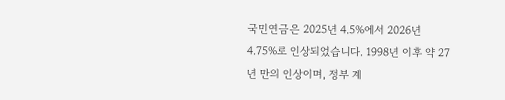국민연금은 2025년 4.5%에서 2026년 4.75%로 인상되었습니다. 1998년 이후 약 27년 만의 인상이며, 정부 계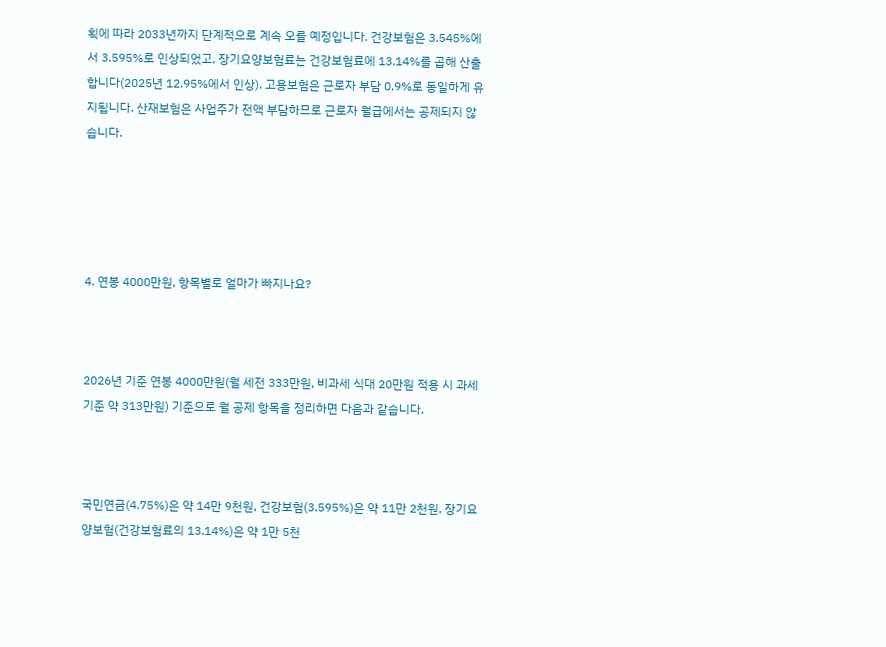획에 따라 2033년까지 단계적으로 계속 오를 예정입니다. 건강보험은 3.545%에서 3.595%로 인상되었고, 장기요양보험료는 건강보험료에 13.14%를 곱해 산출합니다(2025년 12.95%에서 인상). 고용보험은 근로자 부담 0.9%로 동일하게 유지됩니다. 산재보험은 사업주가 전액 부담하므로 근로자 월급에서는 공제되지 않습니다.





4. 연봉 4000만원, 항목별로 얼마가 빠지나요?



2026년 기준 연봉 4000만원(월 세전 333만원, 비과세 식대 20만원 적용 시 과세 기준 약 313만원) 기준으로 월 공제 항목을 정리하면 다음과 같습니다.



국민연금(4.75%)은 약 14만 9천원, 건강보험(3.595%)은 약 11만 2천원, 장기요양보험(건강보험료의 13.14%)은 약 1만 5천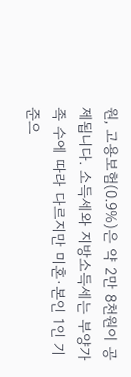원, 고용보험(0.9%)은 약 2만 8천원이 공제됩니다. 소득세와 지방소득세는 부양가족 수에 따라 다르지만 미혼·본인 1인 기준으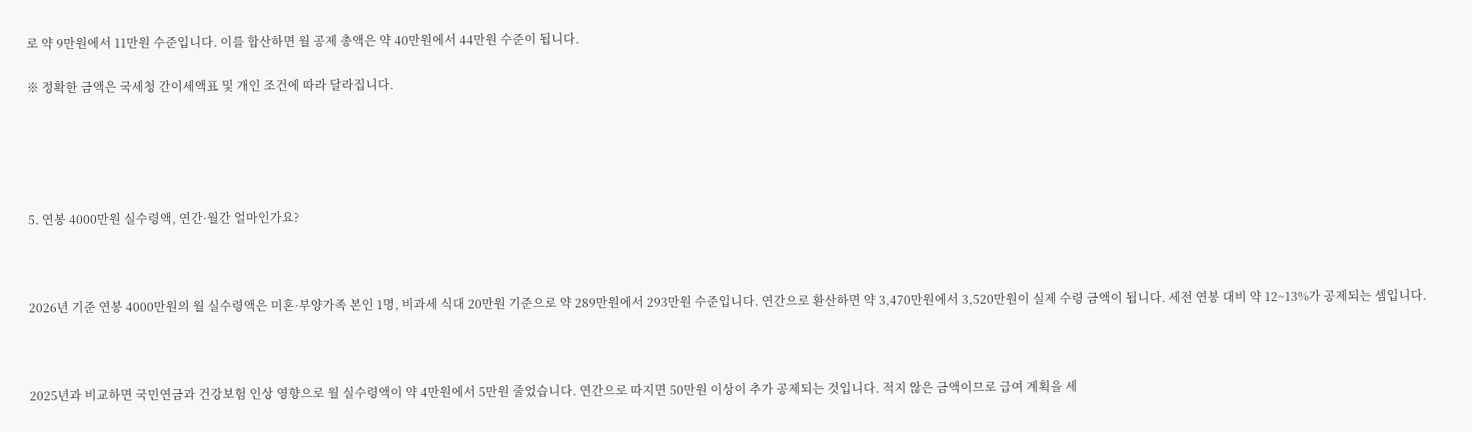로 약 9만원에서 11만원 수준입니다. 이를 합산하면 월 공제 총액은 약 40만원에서 44만원 수준이 됩니다.

※ 정확한 금액은 국세청 간이세액표 및 개인 조건에 따라 달라집니다.





5. 연봉 4000만원 실수령액, 연간·월간 얼마인가요?



2026년 기준 연봉 4000만원의 월 실수령액은 미혼·부양가족 본인 1명, 비과세 식대 20만원 기준으로 약 289만원에서 293만원 수준입니다. 연간으로 환산하면 약 3,470만원에서 3,520만원이 실제 수령 금액이 됩니다. 세전 연봉 대비 약 12~13%가 공제되는 셈입니다.



2025년과 비교하면 국민연금과 건강보험 인상 영향으로 월 실수령액이 약 4만원에서 5만원 줄었습니다. 연간으로 따지면 50만원 이상이 추가 공제되는 것입니다. 적지 않은 금액이므로 급여 계획을 세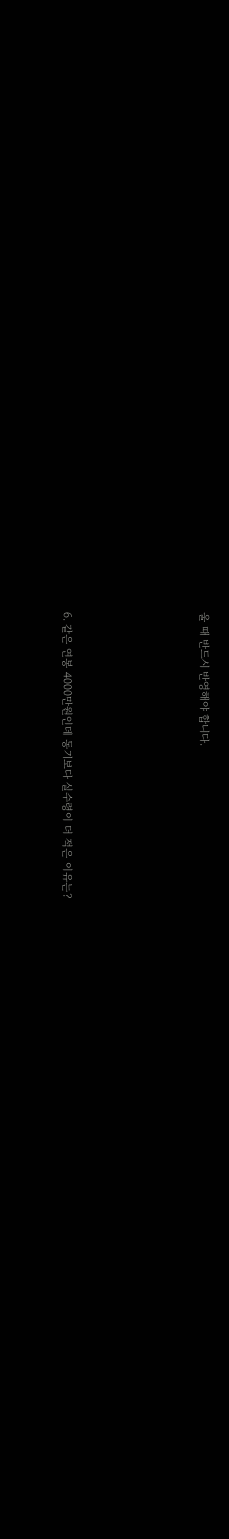울 때 반드시 반영해야 합니다.





6. 같은 연봉 4000만원인데 동기보다 실수령이 더 적은 이유는?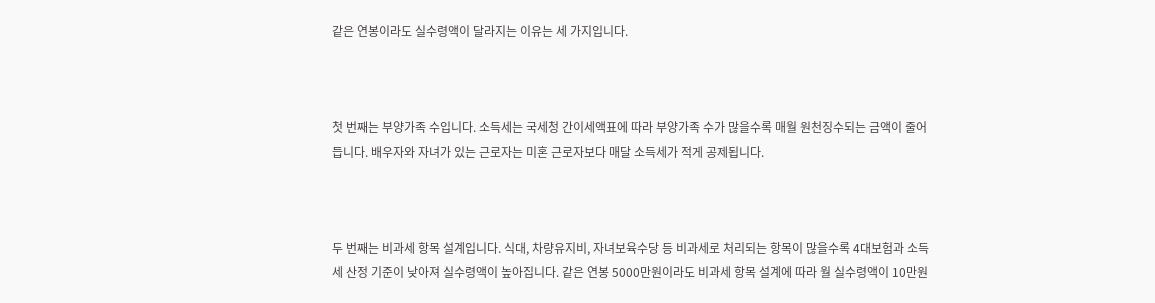같은 연봉이라도 실수령액이 달라지는 이유는 세 가지입니다.



첫 번째는 부양가족 수입니다. 소득세는 국세청 간이세액표에 따라 부양가족 수가 많을수록 매월 원천징수되는 금액이 줄어듭니다. 배우자와 자녀가 있는 근로자는 미혼 근로자보다 매달 소득세가 적게 공제됩니다.



두 번째는 비과세 항목 설계입니다. 식대, 차량유지비, 자녀보육수당 등 비과세로 처리되는 항목이 많을수록 4대보험과 소득세 산정 기준이 낮아져 실수령액이 높아집니다. 같은 연봉 5000만원이라도 비과세 항목 설계에 따라 월 실수령액이 10만원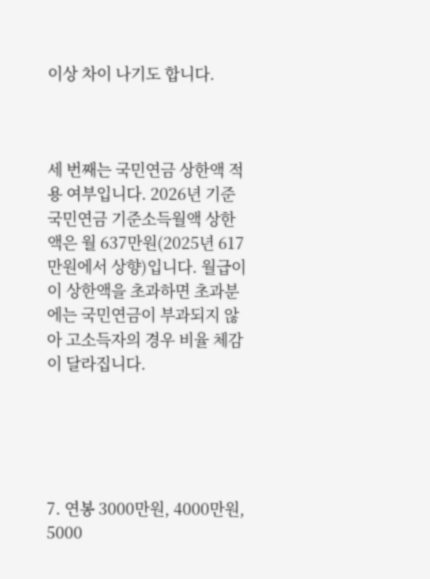이상 차이 나기도 합니다.



세 번째는 국민연금 상한액 적용 여부입니다. 2026년 기준 국민연금 기준소득월액 상한액은 월 637만원(2025년 617만원에서 상향)입니다. 월급이 이 상한액을 초과하면 초과분에는 국민연금이 부과되지 않아 고소득자의 경우 비율 체감이 달라집니다.





7. 연봉 3000만원, 4000만원, 5000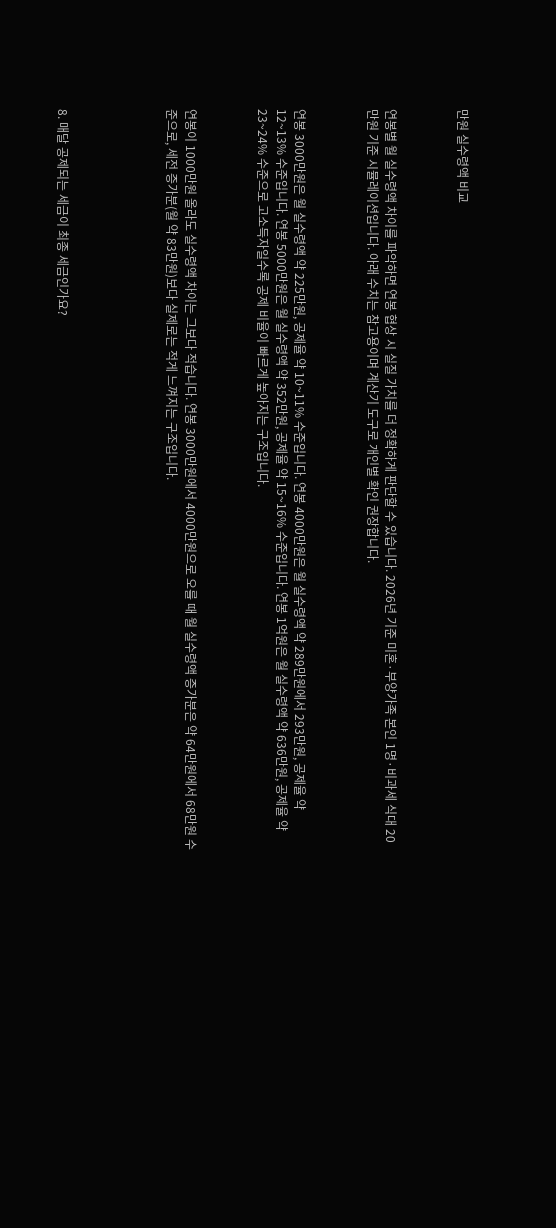만원 실수령액 비교



연봉별 월 실수령액 차이를 파악하면 연봉 협상 시 실질 가치를 더 정확하게 판단할 수 있습니다. 2026년 기준 미혼·부양가족 본인 1명·비과세 식대 20만원 기준 시뮬레이션입니다. 아래 수치는 참고용이며 계산기 도구로 개인별 확인 권장합니다.



연봉 3000만원은 월 실수령액 약 225만원, 공제율 약 10~11% 수준입니다. 연봉 4000만원은 월 실수령액 약 289만원에서 293만원, 공제율 약 12~13% 수준입니다. 연봉 5000만원은 월 실수령액 약 352만원, 공제율 약 15~16% 수준입니다. 연봉 1억원은 월 실수령액 약 636만원, 공제율 약 23~24% 수준으로 고소득자일수록 공제 비율이 빠르게 높아지는 구조입니다.



연봉이 1000만원 올라도 실수령액 차이는 그보다 적습니다. 연봉 3000만원에서 4000만원으로 오를 때 월 실수령액 증가분은 약 64만원에서 68만원 수준으로, 세전 증가분(월 약 83만원)보다 실제로는 적게 느껴지는 구조입니다.





8. 매달 공제되는 세금이 최종 세금인가요?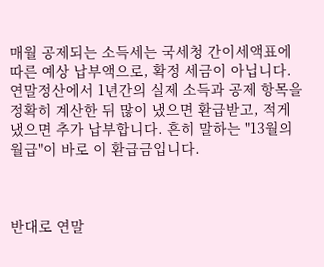매월 공제되는 소득세는 국세청 간이세액표에 따른 예상 납부액으로, 확정 세금이 아닙니다. 연말정산에서 1년간의 실제 소득과 공제 항목을 정확히 계산한 뒤 많이 냈으면 환급받고, 적게 냈으면 추가 납부합니다. 흔히 말하는 "13월의 월급"이 바로 이 환급금입니다.



반대로 연말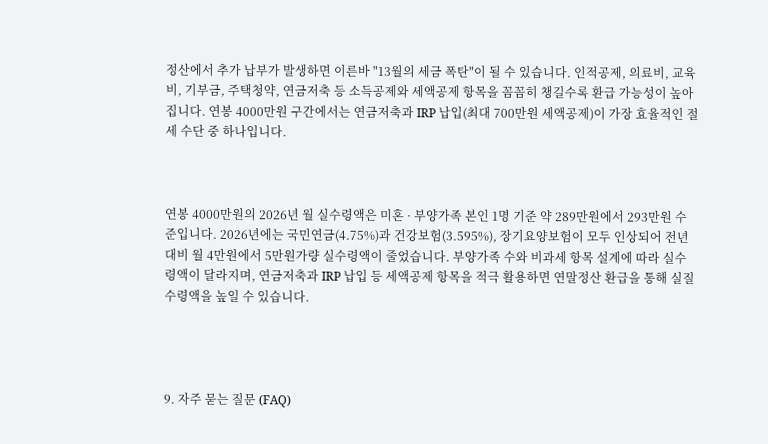정산에서 추가 납부가 발생하면 이른바 "13월의 세금 폭탄"이 될 수 있습니다. 인적공제, 의료비, 교육비, 기부금, 주택청약, 연금저축 등 소득공제와 세액공제 항목을 꼼꼼히 챙길수록 환급 가능성이 높아집니다. 연봉 4000만원 구간에서는 연금저축과 IRP 납입(최대 700만원 세액공제)이 가장 효율적인 절세 수단 중 하나입니다.



연봉 4000만원의 2026년 월 실수령액은 미혼 · 부양가족 본인 1명 기준 약 289만원에서 293만원 수준입니다. 2026년에는 국민연금(4.75%)과 건강보험(3.595%), 장기요양보험이 모두 인상되어 전년 대비 월 4만원에서 5만원가량 실수령액이 줄었습니다. 부양가족 수와 비과세 항목 설계에 따라 실수령액이 달라지며, 연금저축과 IRP 납입 등 세액공제 항목을 적극 활용하면 연말정산 환급을 통해 실질 수령액을 높일 수 있습니다.




9. 자주 묻는 질문 (FAQ)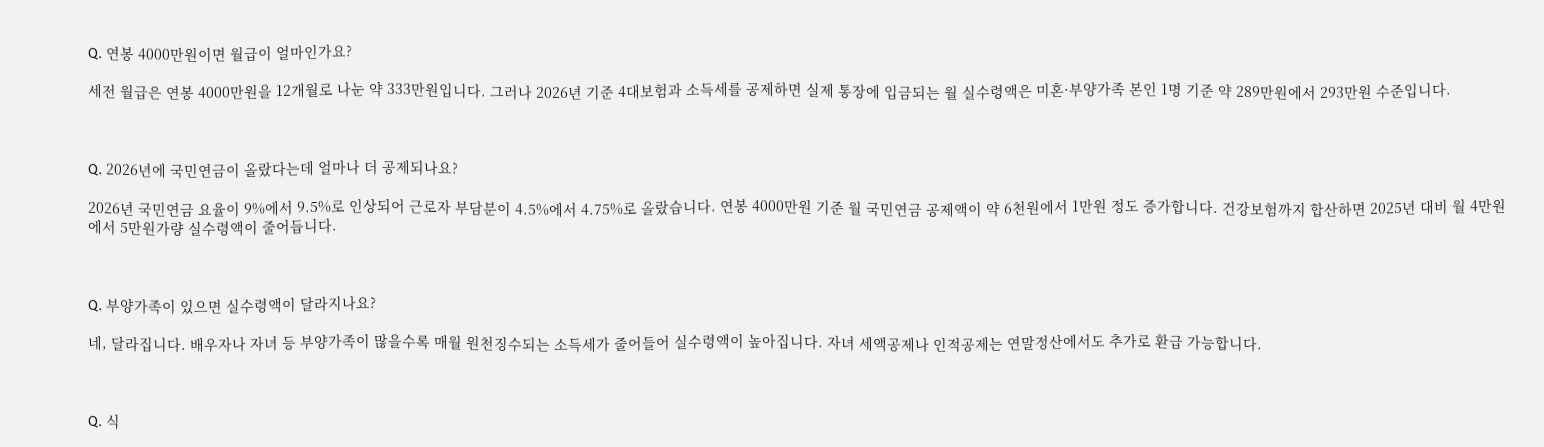Q. 연봉 4000만원이면 월급이 얼마인가요?

세전 월급은 연봉 4000만원을 12개월로 나눈 약 333만원입니다. 그러나 2026년 기준 4대보험과 소득세를 공제하면 실제 통장에 입금되는 월 실수령액은 미혼·부양가족 본인 1명 기준 약 289만원에서 293만원 수준입니다.



Q. 2026년에 국민연금이 올랐다는데 얼마나 더 공제되나요?

2026년 국민연금 요율이 9%에서 9.5%로 인상되어 근로자 부담분이 4.5%에서 4.75%로 올랐습니다. 연봉 4000만원 기준 월 국민연금 공제액이 약 6천원에서 1만원 정도 증가합니다. 건강보험까지 합산하면 2025년 대비 월 4만원에서 5만원가량 실수령액이 줄어듭니다.



Q. 부양가족이 있으면 실수령액이 달라지나요?

네, 달라집니다. 배우자나 자녀 등 부양가족이 많을수록 매월 원천징수되는 소득세가 줄어들어 실수령액이 높아집니다. 자녀 세액공제나 인적공제는 연말정산에서도 추가로 환급 가능합니다.



Q. 식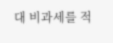대 비과세를 적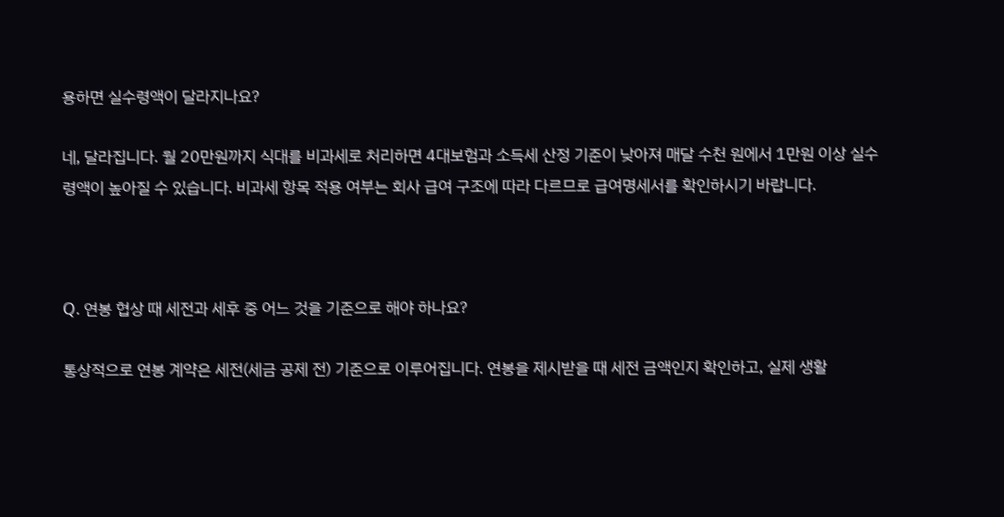용하면 실수령액이 달라지나요?

네, 달라집니다. 월 20만원까지 식대를 비과세로 처리하면 4대보험과 소득세 산정 기준이 낮아져 매달 수천 원에서 1만원 이상 실수령액이 높아질 수 있습니다. 비과세 항목 적용 여부는 회사 급여 구조에 따라 다르므로 급여명세서를 확인하시기 바랍니다.



Q. 연봉 협상 때 세전과 세후 중 어느 것을 기준으로 해야 하나요?

통상적으로 연봉 계약은 세전(세금 공제 전) 기준으로 이루어집니다. 연봉을 제시받을 때 세전 금액인지 확인하고, 실제 생활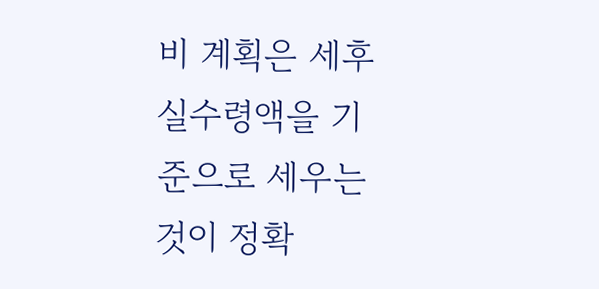비 계획은 세후 실수령액을 기준으로 세우는 것이 정확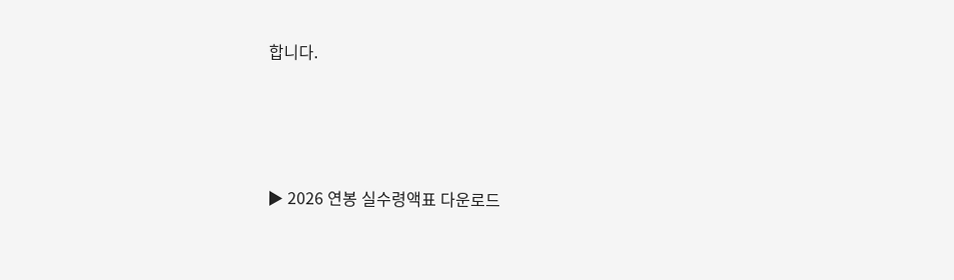합니다.





▶ 2026 연봉 실수령액표 다운로드